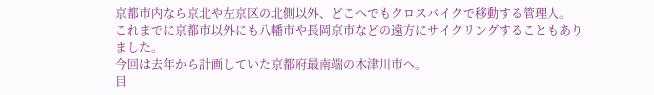京都市内なら京北や左京区の北側以外、どこへでもクロスバイクで移動する管理人。
これまでに京都市以外にも八幡市や長岡京市などの遠方にサイクリングすることもありました。
今回は去年から計画していた京都府最南端の木津川市へ。
目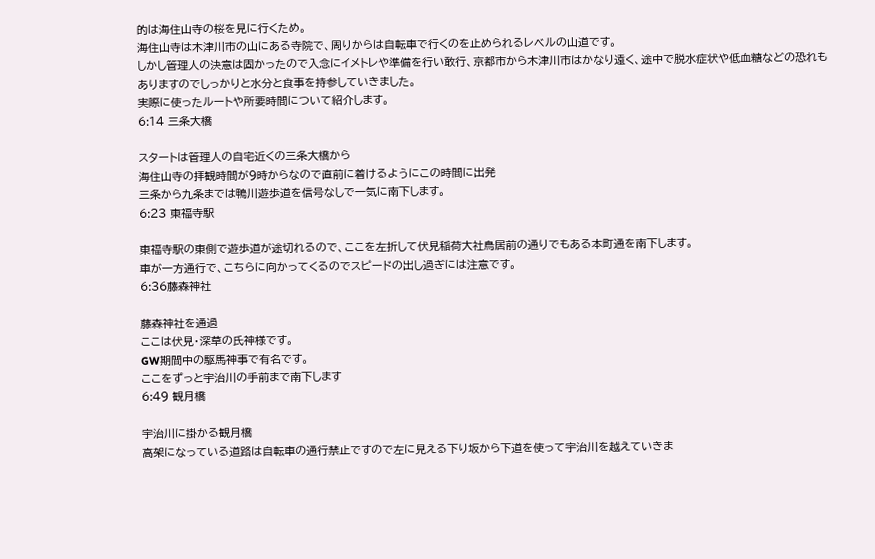的は海住山寺の桜を見に行くため。
海住山寺は木津川市の山にある寺院で、周りからは自転車で行くのを止められるレベルの山道です。
しかし管理人の決意は固かったので入念にイメトレや準備を行い敢行、京都市から木津川市はかなり遠く、途中で脱水症状や低血糖などの恐れもありますのでしっかりと水分と食事を持参していきました。
実際に使ったルートや所要時間について紹介します。
6:14 三条大橋

スタートは管理人の自宅近くの三条大橋から
海住山寺の拝観時間が9時からなので直前に着けるようにこの時間に出発
三条から九条までは鴨川遊歩道を信号なしで一気に南下します。
6:23 東福寺駅

東福寺駅の東側で遊歩道が途切れるので、ここを左折して伏見稲荷大社鳥居前の通りでもある本町通を南下します。
車が一方通行で、こちらに向かってくるのでスピードの出し過ぎには注意です。
6:36藤森神社

藤森神社を通過
ここは伏見・深草の氏神様です。
GW期間中の駆馬神事で有名です。
ここをずっと宇治川の手前まで南下します
6:49 観月橋

宇治川に掛かる観月橋
高架になっている道路は自転車の通行禁止ですので左に見える下り坂から下道を使って宇治川を越えていきま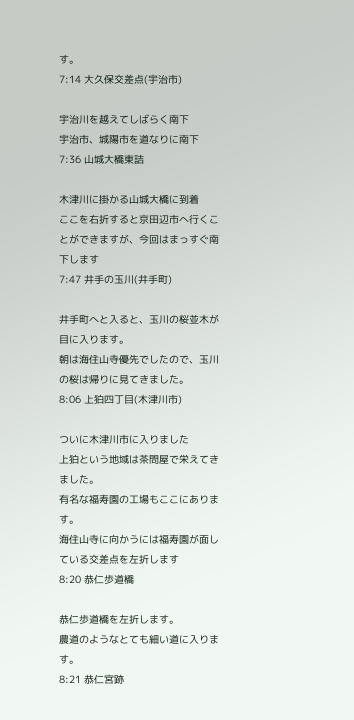す。
7:14 大久保交差点(宇治市)

宇治川を越えてしばらく南下
宇治市、城陽市を道なりに南下
7:36 山城大橋東詰

木津川に掛かる山城大橋に到着
ここを右折すると京田辺市へ行くことができますが、今回はまっすぐ南下します
7:47 井手の玉川(井手町)

井手町へと入ると、玉川の桜並木が目に入ります。
朝は海住山寺優先でしたので、玉川の桜は帰りに見てきました。
8:06 上狛四丁目(木津川市)

ついに木津川市に入りました
上狛という地域は茶問屋で栄えてきました。
有名な福寿園の工場もここにあります。
海住山寺に向かうには福寿園が面している交差点を左折します
8:20 恭仁歩道橋

恭仁歩道橋を左折します。
農道のようなとても細い道に入ります。
8:21 恭仁宮跡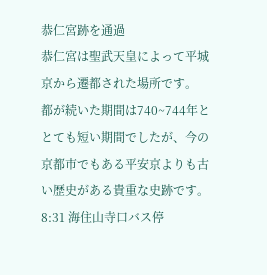恭仁宮跡を通過
恭仁宮は聖武天皇によって平城京から遷都された場所です。
都が続いた期間は740~744年ととても短い期間でしたが、今の京都市でもある平安京よりも古い歴史がある貴重な史跡です。
8:31 海住山寺口バス停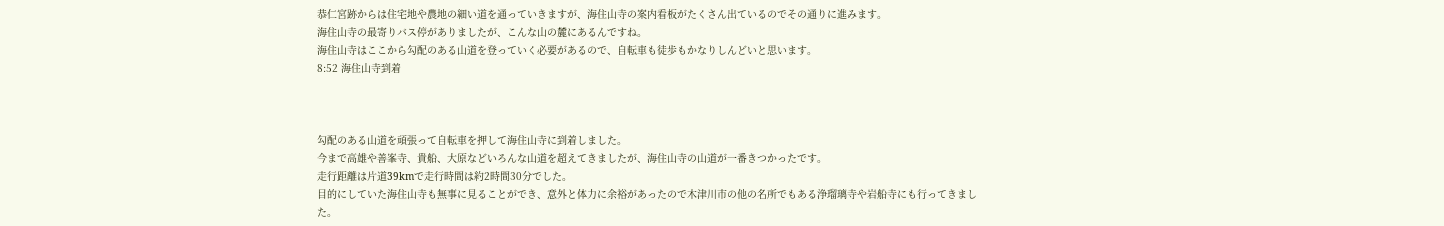恭仁宮跡からは住宅地や農地の細い道を通っていきますが、海住山寺の案内看板がたくさん出ているのでその通りに進みます。
海住山寺の最寄りバス停がありましたが、こんな山の麓にあるんですね。
海住山寺はここから勾配のある山道を登っていく必要があるので、自転車も徒歩もかなりしんどいと思います。
8:52 海住山寺到着



勾配のある山道を頑張って自転車を押して海住山寺に到着しました。
今まで高雄や善峯寺、貴船、大原などいろんな山道を超えてきましたが、海住山寺の山道が一番きつかったです。
走行距離は片道39kmで走行時間は約2時間30分でした。
目的にしていた海住山寺も無事に見ることができ、意外と体力に余裕があったので木津川市の他の名所でもある浄瑠璃寺や岩船寺にも行ってきました。